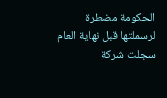الحكومة مضطرة لرسملتها قبل نهاية العام
سجلت شركة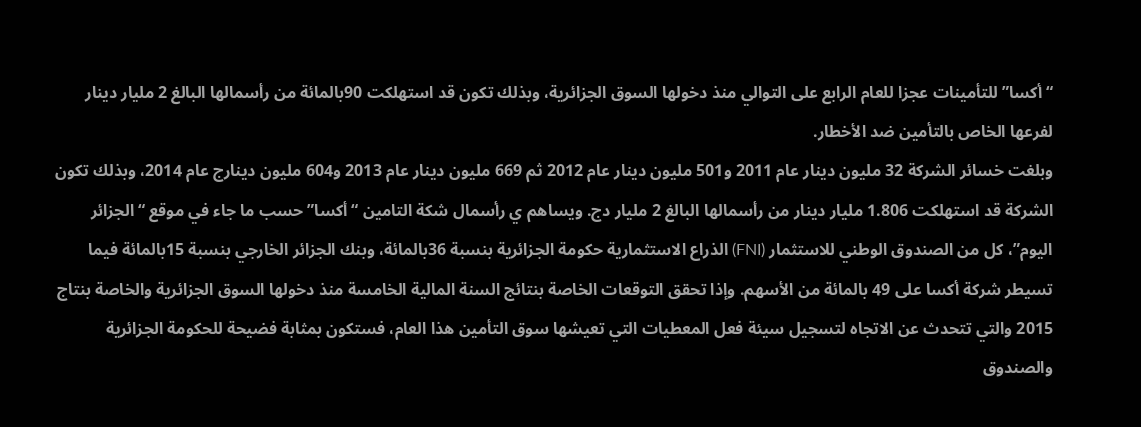“أكسا” للتأمينات عجزا للعام الرابع على التوالي منذ دخولها السوق الجزائرية، وبذلك تكون قد استهلكت 90بالمائة من رأسمالها البالغ 2 مليار دينار لفرعها الخاص بالتأمين ضد الأخطار.
وبلغت خسائر الشركة 32 مليون دينار عام 2011 و501 مليون دينار عام 2012 ثم 669 مليون دينار عام 2013 و604 مليون دينارج عام 2014، وبذلك تكون الشركة قد استهلكت 1.806 مليار دينار من رأسمالها البالغ 2 مليار دج. ويساهم ي رأسمال شكة التامين “أكسا” حسب ما جاء في موقع “الجزائر اليوم”، كل من الصندوق الوطني للاستثمار (FNI) الذراع الاستثمارية حكومة الجزائرية بنسبة 36بالمائة، وبنك الجزائر الخارجي بنسبة 15بالمائة فيما تسيطر شركة أكسا على 49 بالمائة من الأسهم. وإذا تحقق التوقعات الخاصة بنتائج السنة المالية الخامسة منذ دخولها السوق الجزائرية والخاصة بنتاج 2015 والتي تتحدث عن الاتجاه لتسجيل سيئة فعل المعطيات التي تعيشها سوق التأمين هذا العام، فستكون بمثابة فضيحة للحكومة الجزائرية والصندوق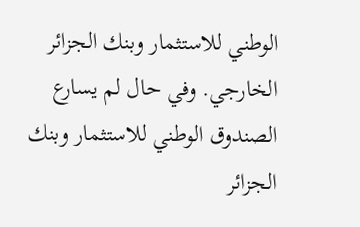الوطني للاستثمار وبنك الجزائر الخارجي. وفي حال لم يسارع الصندوق الوطني للاستثمار وبنك الجزائر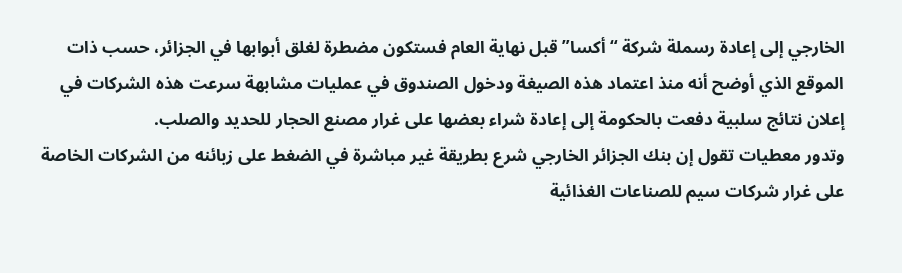الخارجي إلى إعادة رسملة شركة “أكسا” قبل نهاية العام فستكون مضطرة لغلق أبوابها في الجزائر، حسب ذات الموقع الذي أوضح أنه منذ اعتماد هذه الصيغة ودخول الصندوق في عمليات مشابهة سرعت هذه الشركات في إعلان نتائج سلبية دفعت بالحكومة إلى إعادة شراء بعضها على غرار مصنع الحجار للحديد والصلب.
وتدور معطيات تقول إن بنك الجزائر الخارجي شرع بطريقة غير مباشرة في الضغط على زبائنه من الشركات الخاصة على غرار شركات سيم للصناعات الغذائية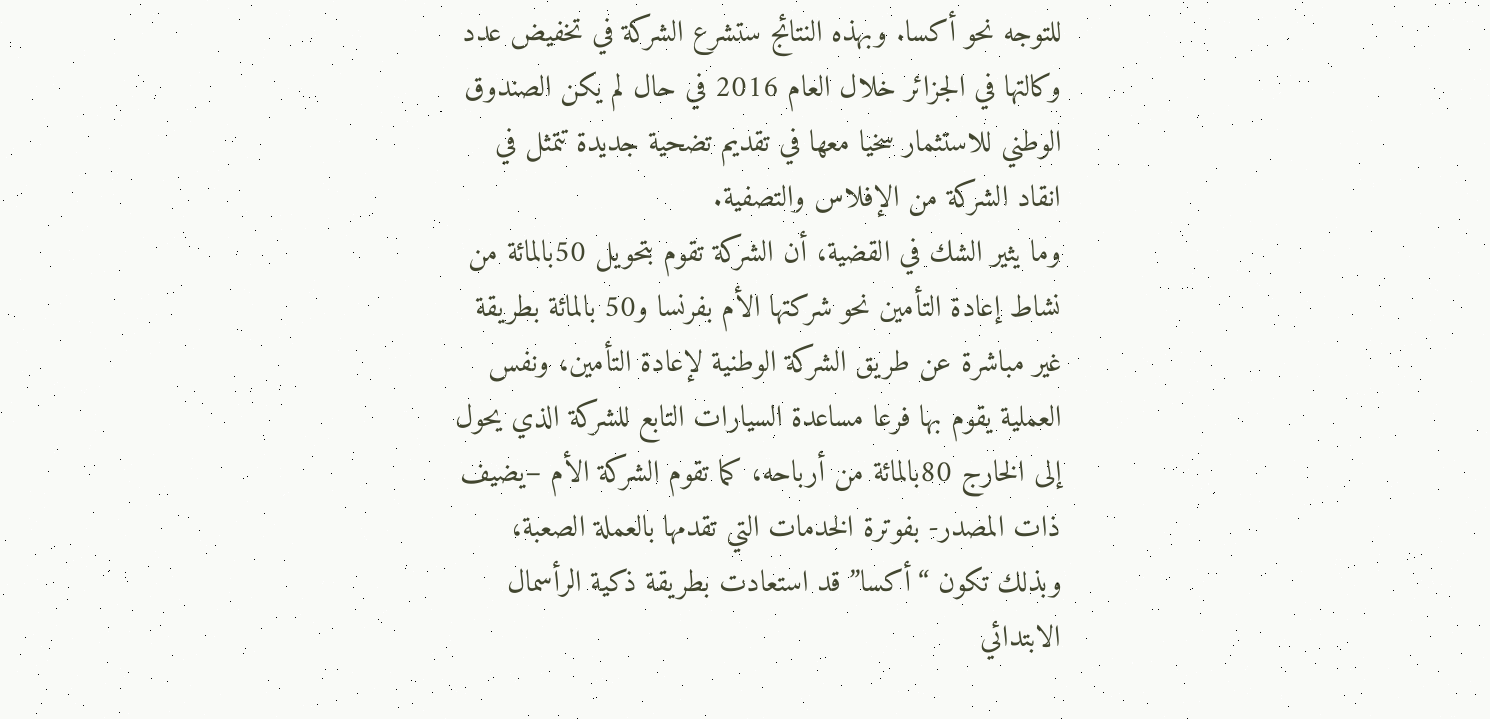للتوجه نحو أكسا. وبهذه النتائج ستشرع الشركة في تخفيض عدد وكالتها في الجزائر خلال العام 2016 في حال لم يكن الصندوق الوطني للاستثمار سخيا معها في تقديم تضحية جديدة تتمثل في انقاد الشركة من الإفلاس والتصفية.
وما يثير الشك في القضية، أن الشركة تقوم بتحويل 50بالمائة من نشاط إعادة التأمين نحو شركتها الأم بفرنسا و50 بالمائة بطريقة غير مباشرة عن طريق الشركة الوطنية لإعادة التأمين، ونفس العملية يقوم بها فرعا مساعدة السيارات التابع للشركة الذي يحول إلى الخارج 80بالمائة من أرباحه، كما تقوم الشركة الأم –يضيف ذات المصدر- بفوترة الخدمات التي تقدمها بالعملة الصعبة، وبذلك تكون “أكسا” قد استعادت بطريقة ذكية الرأسمال الابتدائي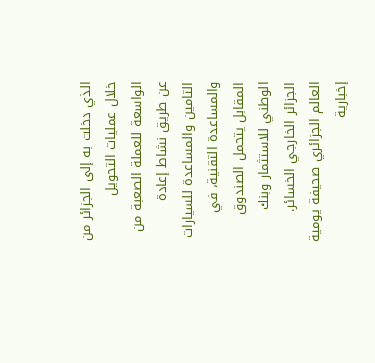الذي دخلت به إلى الجزائر من خلال عمليات التحويل الواسعة للعملة الصعبة من عن طريق نشاط إعادة التامين والمساعدة للسيارات والمساعدة التقنية، في المقابل يتحمل الصندوق الوطني للاستثمار وبنك الجزائر الخارجي الخسائر.
العالم الجزائري صحيفة يومية إخبارية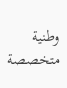وطنية متخصصة